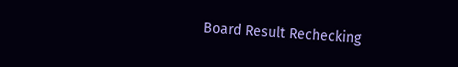Board Result Rechecking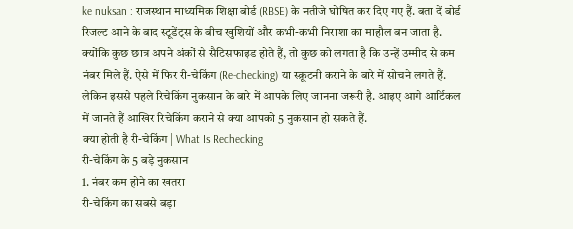ke nuksan : राजस्थान माध्यमिक शिक्षा बोर्ड (RBSE) के नतीजे घोषित कर दिए गए हैं. बता दें बोर्ड रिजल्ट आने के बाद स्टूडेंट्स के बीच खुशियों और कभी-कभी निराशा का माहौल बन जाता है. क्योंकि कुछ छात्र अपने अंकों से सैटिसफाइड होते हैं, तो कुछ को लगता है कि उन्हें उम्मीद से कम नंबर मिले हैं. ऐसे में फिर री-चेकिंग (Re-checking) या स्क्रूटनी कराने के बारे में सोचने लगते हैं. लेकिन इससे पहले रिचेकिंग नुकसान के बारे में आपके लिए जानना जरूरी है. आइए आगे आर्टिकल में जानते हैं आखिर रिचेकिंग कराने से क्या आपको 5 नुकसान हो सकते हैं.
क्या होती है री-चेकिंग | What Is Rechecking
री-चेकिंग के 5 बड़े नुकसान
1. नंबर कम होने का खतरा
री-चेकिंग का सबसे बड़ा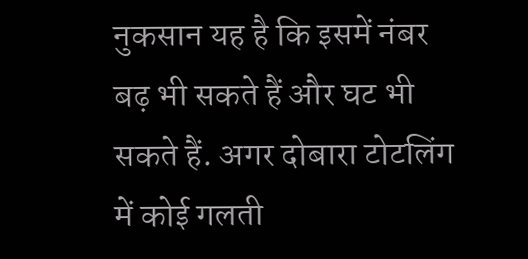नुकसान यह है कि इसमें नंबर बढ़ भी सकते हैं और घट भी सकते हैं. अगर दोबारा टोटलिंग में कोई गलती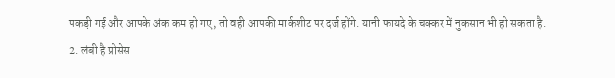पकड़ी गई और आपके अंक कम हो गए, तो वही आपकी मार्कशीट पर दर्ज होंगे. यानी फायदे के चक्कर में नुकसान भी हो सकता है.
2. लंबी है प्रोसेस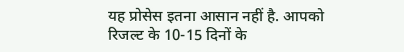यह प्रोसेस इतना आसान नहीं है. आपको रिजल्ट के 10-15 दिनों के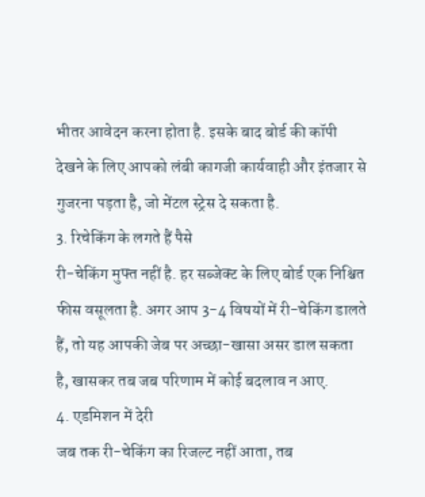भीतर आवेदन करना होता है. इसके बाद बोर्ड की कॉपी देखने के लिए आपको लंबी कागजी कार्यवाही और इंतजार से गुजरना पड़ता है, जो मेंटल स्ट्रेस दे सकता है.
3. रिचेकिंग के लगते हैं पैसे
री-चेकिंग मुफ्त नहीं है. हर सब्जेक्ट के लिए बोर्ड एक निश्चित फीस वसूलता है. अगर आप 3-4 विषयों में री-चेकिंग डालते हैं, तो यह आपकी जेब पर अच्छा-खासा असर डाल सकता है, खासकर तब जब परिणाम में कोई बदलाव न आए.
4. एडमिशन में देरी
जब तक री-चेकिंग का रिजल्ट नहीं आता, तब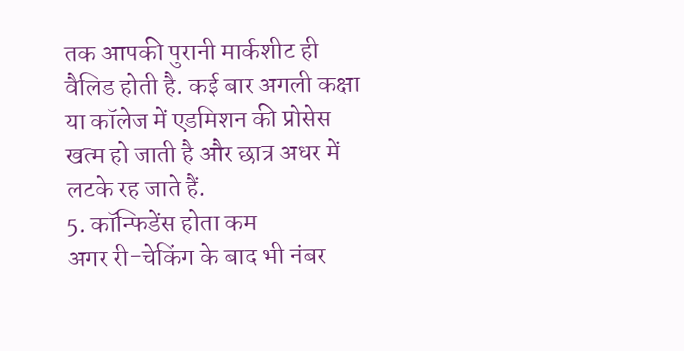तक आपकी पुरानी मार्कशीट ही वैलिड होती है. कई बार अगली कक्षा या कॉलेज में एडमिशन की प्रोसेस खत्म हो जाती है और छात्र अधर में लटके रह जाते हैं.
5. कॉन्फिडेंस होता कम
अगर री-चेकिंग के बाद भी नंबर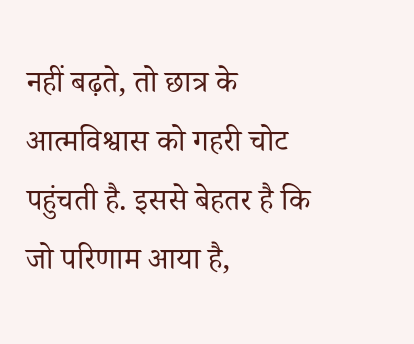नहीं बढ़ते, तो छात्र के आत्मविश्वास को गहरी चोट पहुंचती है. इससे बेहतर है कि जो परिणाम आया है,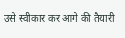उसे स्वीकार कर आगे की तैयारी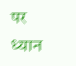पर ध्यान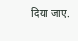दिया जाए.